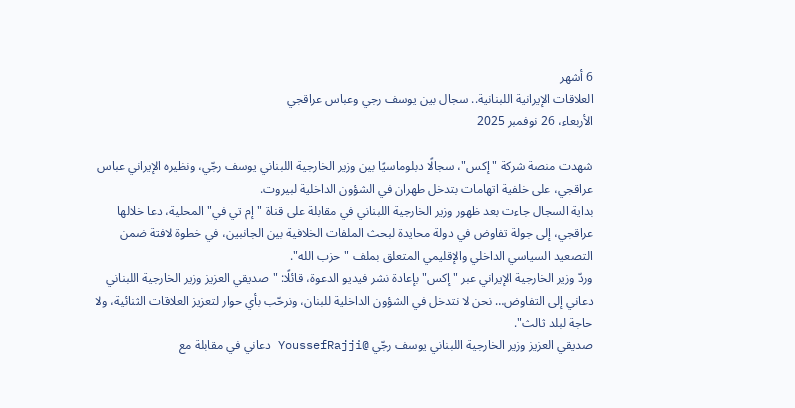6 أشهر
العلاقات الإيرانية اللبنانية.. سجال بين يوسف رجي وعباس عراقجي
الأربعاء، 26 نوفمبر 2025

شهدت منصة شركة "إكس"، سجالًا دبلوماسيًا بين وزير الخارجية اللبناني يوسف رجّي، ونظيره الإيراني عباس عراقجي، على خلفية اتهامات بتدخل طهران في الشؤون الداخلية لبيروت.
بداية السجال جاءت بعد ظهور وزير الخارجية اللبناني في مقابلة على قناة "إم تي في" المحلية، دعا خلالها عراقجي، إلى جولة تفاوض في دولة محايدة لبحث الملفات الخلافية بين الجانبين، في خطوة لافتة ضمن التصعيد السياسي الداخلي والإقليمي المتعلق بملف "حزب الله".
وردّ وزير الخارجية الإيراني عبر "إكس" بإعادة نشر فيديو الدعوة، قائلًا: "صديقي العزيز وزير الخارجية اللبناني دعاني إلى التفاوض… نحن لا نتدخل في الشؤون الداخلية للبنان، ونرحّب بأي حوار لتعزيز العلاقات الثنائية، ولا حاجة لبلد ثالث".
صديقي العزيز وزير الخارجية اللبناني يوسف رجّي @YoussefRajji دعاني في مقابلة مع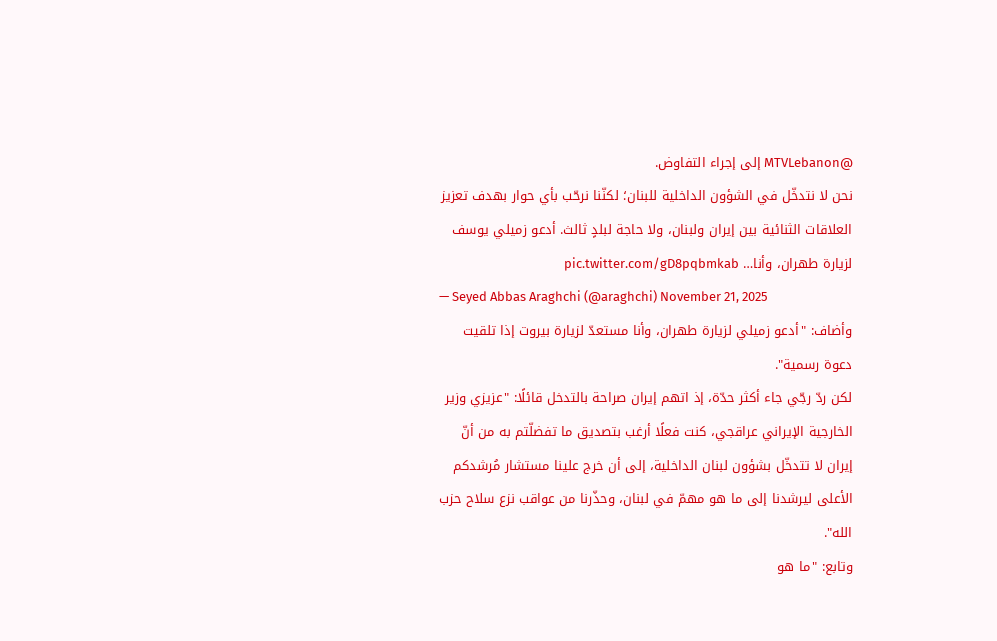@MTVLebanon إلى إجراء التفاوض.
نحن لا نتدخّل في الشؤون الداخلية للبنان؛ لكنّنا نرحّب بأي حوار بهدف تعزيز العلاقات الثنائية بين إيران ولبنان، ولا حاجة لبلدٍ ثالث. أدعو زميلي يوسف لزيارة طهران، وأنا… pic.twitter.com/gD8pqbmkab
— Seyed Abbas Araghchi (@araghchi) November 21, 2025
وأضاف: "أدعو زميلي لزيارة طهران، وأنا مستعدّ لزيارة بيروت إذا تلقيت دعوة رسمية".
لكن ردّ رجّي جاء أكثر حدّة، إذ اتهم إيران صراحة بالتدخل قائلًا: "عزيزي وزير الخارجية الإيراني عراقجي، كنت فعلًا أرغب بتصديق ما تفضلّتم به من أنّ إيران لا تتدخّل بشؤون لبنان الداخلية، إلى أن خرج علينا مستشار مُرشدكم الأعلى ليرشدنا إلى ما هو مهمّ في لبنان، وحذّرنا من عواقب نزع سلاح حزب الله".
وتابع: "ما هو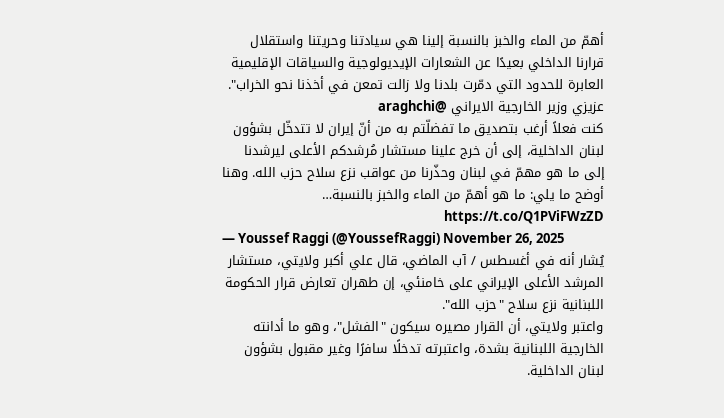أهمّ من الماء والخبز بالنسبة إلينا هي سيادتنا وحريتنا واستقلال قرارنا الداخلي بعيدًا عن الشعارات الإيديولوجية والسياقات الإقليمية العابرة للحدود التي دمّرت بلدنا ولا زالت تمعن في أخذنا نحو الخراب".
عزيزي وزير الخارجية الايراني @araghchi
كنت فعلاً أرغب بتصديق ما تفضلّتم به من أنّ إيران لا تتدخّل بشؤون لبنان الداخلية، إلى أن خرج علينا مستشار مُرشدكم الأعلى ليرشدنا إلى ما هو مهمّ في لبنان وحذّرنا من عواقب نزع سلاح حزب الله. وهنا أوضح ما يلي: ما هو أهمّ من الماء والخبز بالنسبة… https://t.co/Q1PViFWzZD
— Youssef Raggi (@YoussefRaggi) November 26, 2025
يُشار أنه في أغسطس / آب الماضي، قال علي أكبر ولايتي، مستشار المرشد الأعلى الإيراني على خامنئي، إن طهران تعارض قرار الحكومة اللبنانية نزع سلاح "حزب الله".
واعتبر ولايتي، أن القرار مصيره سيكون "الفشل"، وهو ما أدانته الخارجية اللبنانية بشدة، واعتبرته تدخلًا سافرًا وغير مقبول بشؤون لبنان الداخلية.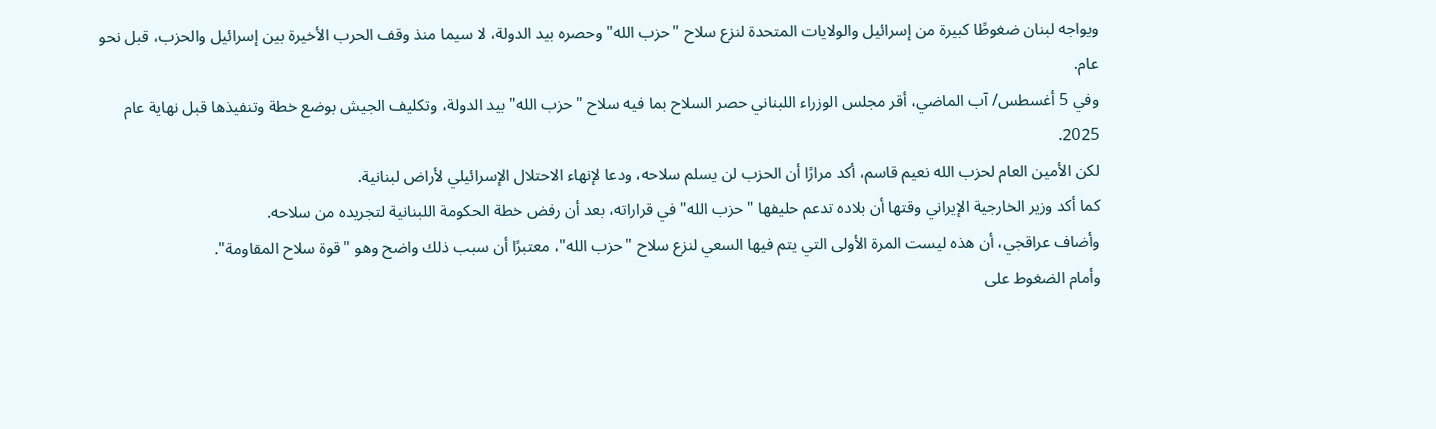ويواجه لبنان ضغوطًا كبيرة من إسرائيل والولايات المتحدة لنزع سلاح "حزب الله" وحصره بيد الدولة، لا سيما منذ وقف الحرب الأخيرة بين إسرائيل والحزب، قبل نحو عام.
وفي 5 أغسطس/ آب الماضي، أقر مجلس الوزراء اللبناني حصر السلاح بما فيه سلاح "حزب الله" بيد الدولة، وتكليف الجيش بوضع خطة وتنفيذها قبل نهاية عام 2025.
لكن الأمين العام لحزب الله نعيم قاسم، أكد مرارًا أن الحزب لن يسلم سلاحه، ودعا لإنهاء الاحتلال الإسرائيلي لأراض لبنانية.
كما أكد وزير الخارجية الإيراني وقتها أن بلاده تدعم حليفها "حزب الله" في قراراته، بعد أن رفض خطة الحكومة اللبنانية لتجريده من سلاحه.
وأضاف عراقجي، أن هذه ليست المرة الأولى التي يتم فيها السعي لنزع سلاح "حزب الله"، معتبرًا أن سبب ذلك واضح وهو "قوة سلاح المقاومة".
وأمام الضغوط على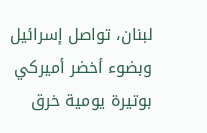لبنان، تواصل إسرائيل وبضوء أخضر أميركي بوتيرة يومية خرق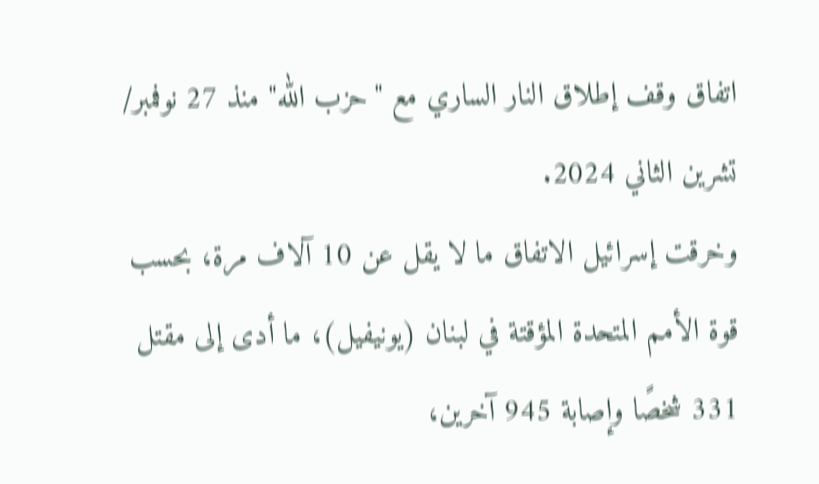اتفاق وقف إطلاق النار الساري مع "حزب الله" منذ 27 نوفمبر/ تشرين الثاني 2024.
وخرقت إسرائيل الاتفاق ما لا يقل عن 10 آلاف مرة، بحسب قوة الأمم المتحدة المؤقتة في لبنان (يونيفيل)، ما أدى إلى مقتل 331 شخصًا وإصابة 945 آخرين،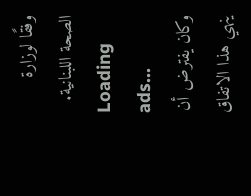وفقًا لوزارة الصحة اللبنانية.
Loading ads...
وكان يفترض أن ينهي هذا الاتفاق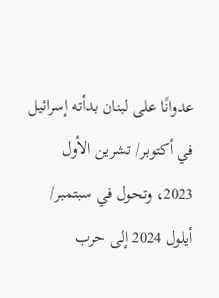عدوانًا على لبنان بدأته إسرائيل في أكتوبر/ تشرين الأول 2023، وتحول في سبتمبر/ أيلول 2024 إلى حرب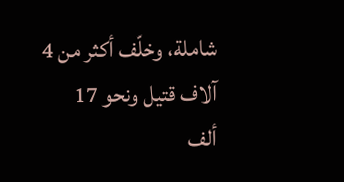شاملة، وخلّف أكثر من 4 آلاف قتيل ونحو 17 ألف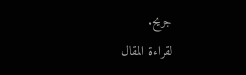جريح.
لقراءة المقال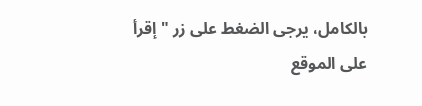بالكامل، يرجى الضغط على زر "إقرأ على الموقع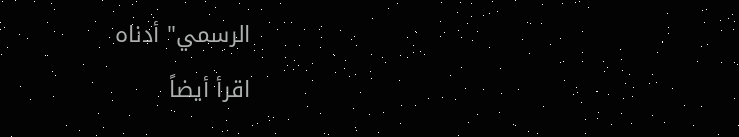الرسمي" أدناه
اقرأ أيضاً